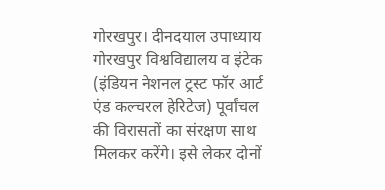गोरखपुर। दीनदयाल उपाध्याय गोरखपुर विश्वविद्यालय व इंटेक (इंडियन नेशनल ट्रस्ट फॉर आर्ट एंड कल्चरल हेरिटेज) पूर्वांचल की विरासतों का संरक्षण साथ मिलकर करेंगे। इसे लेकर दोनों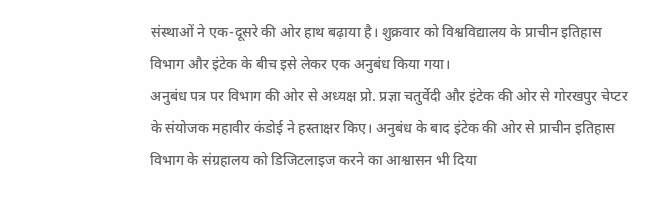संस्थाओं ने एक-दूसरे की ओर हाथ बढ़ाया है। शुक्रवार को विश्वविद्यालय के प्राचीन इतिहास विभाग और इंटेक के बीच इसे लेकर एक अनुबंध किया गया।
अनुबंध पत्र पर विभाग की ओर से अध्यक्ष प्रो. प्रज्ञा चतुर्वेदी और इंटेक की ओर से गोरखपुर चेप्टर के संयोजक महावीर कंडोई ने हस्ताक्षर किए। अनुबंध के बाद इंटेक की ओर से प्राचीन इतिहास विभाग के संग्रहालय को डिजिटलाइज करने का आश्वासन भी दिया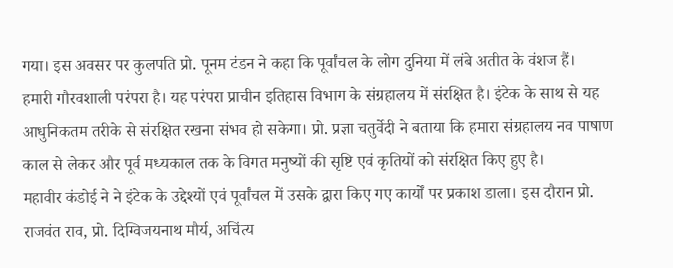गया। इस अवसर पर कुलपति प्रो. पूनम टंडन ने कहा कि पूर्वांचल के लोग दुनिया में लंबे अतीत के वंशज हैं।
हमारी गौरवशाली परंपरा है। यह परंपरा प्राचीन इतिहास विभाग के संग्रहालय में संरक्षित है। इंटेक के साथ से यह आधुनिकतम तरीके से संरक्षित रखना संभव हो सकेगा। प्रो. प्रज्ञा चतुर्वेदी ने बताया कि हमारा संग्रहालय नव पाषाण काल से लेकर और पूर्व मध्यकाल तक के विगत मनुष्यों की सृष्टि एवं कृतियों को संरक्षित किए हुए है।
महावीर कंडोई ने ने इंटेक के उद्देश्यों एवं पूर्वांचल में उसके द्वारा किए गए कार्यों पर प्रकाश डाला। इस दौरान प्रो. राजवंत राव, प्रो. दिग्विजयनाथ मौर्य, अचिंत्य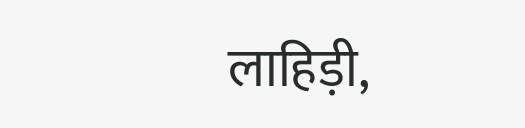लाहिड़ी,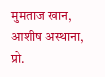मुमताज खान, आशीष अस्थाना, प्रो.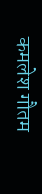कमलेश गौतम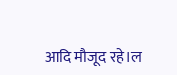आदि मौजूद रहे।ल